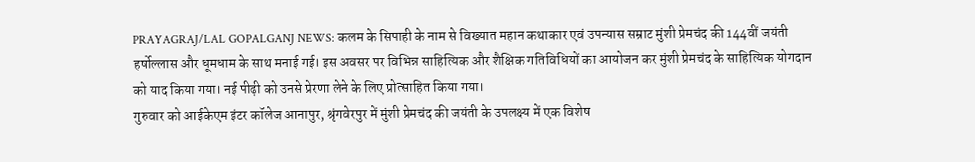PRAYAGRAJ/LAL GOPALGANJ NEWS: कलम के सिपाही के नाम से विख्यात महान कथाकार एवं उपन्यास सम्राट मुंशी प्रेमचंद की 144वीं जयंती हर्षोल्लास और धूमधाम के साथ मनाई गई। इस अवसर पर विभिन्न साहित्यिक और शैक्षिक गतिविधियों का आयोजन कर मुंशी प्रेमचंद के साहित्यिक योगदान को याद किया गया। नई पीढ़ी को उनसे प्रेरणा लेने के लिए प्रोत्साहित किया गया।
गुरुवार को आईकेएम इंटर कॉलेज आनापुर, श्रृंगवेरपुर में मुंशी प्रेमचंद की जयंती के उपलक्ष्य में एक विशेष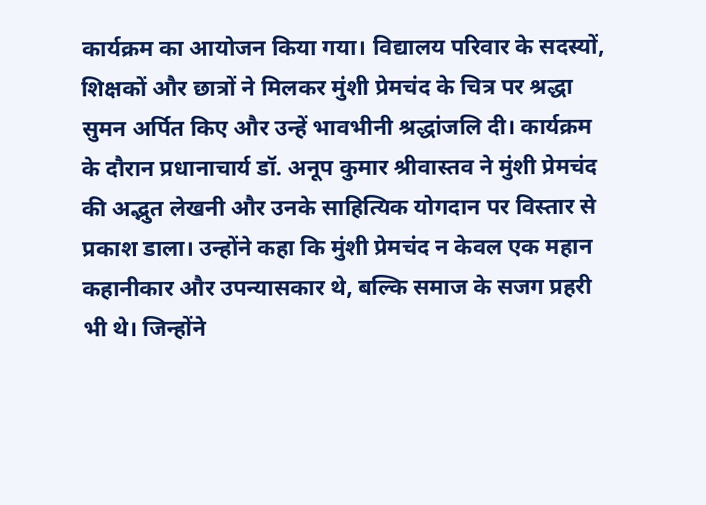कार्यक्रम का आयोजन किया गया। विद्यालय परिवार के सदस्यों, शिक्षकों और छात्रों ने मिलकर मुंशी प्रेमचंद के चित्र पर श्रद्धा सुमन अर्पित किए और उन्हें भावभीनी श्रद्धांजलि दी। कार्यक्रम के दौरान प्रधानाचार्य डॉ. अनूप कुमार श्रीवास्तव ने मुंशी प्रेमचंद की अद्भुत लेखनी और उनके साहित्यिक योगदान पर विस्तार से प्रकाश डाला। उन्होंने कहा कि मुंशी प्रेमचंद न केवल एक महान कहानीकार और उपन्यासकार थे, बल्कि समाज के सजग प्रहरी भी थे। जिन्होंने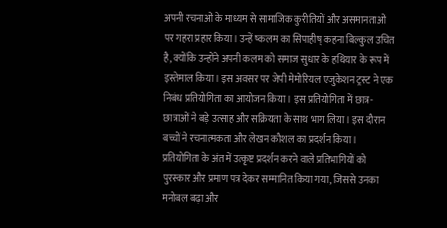अपनी रचनाओं के माध्यम से सामाजिक कुरीतियों और असमानताओं पर गहरा प्रहार किया। उन्हें ष्कलम का सिपाहीष् कहना बिल्कुल उचित है, क्योंकि उन्होंने अपनी कलम को समाज सुधार के हथियार के रूप में इस्तेमाल किया। इस अवसर पर जेपी मेमोरियल एजुकेशन ट्रस्ट ने एक निबंध प्रतियोगिता का आयोजन किया। इस प्रतियोगिता में छात्र-छात्राओं ने बड़े उत्साह और सक्रियता के साथ भाग लिया। इस दौरान बच्चों ने रचनात्मकता और लेखन कौशल का प्रदर्शन किया। प्रतियोगिता के अंत में उत्कृष्ट प्रदर्शन करने वाले प्रतिभागियों को पुरस्कार और प्रमाण पत्र देकर सम्मानित किया गया, जिससे उनका मनोबल बढ़ा और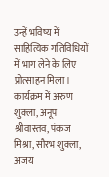उन्हें भविष्य में साहित्यिक गतिविधियों में भाग लेने के लिए प्रोत्साहन मिला। कार्यक्रम में अरुण शुक्ला, अनूप श्रीवास्तव, पंकज मिश्रा, सौरभ शुक्ला, अजय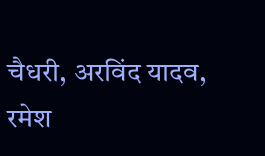चैधरी, अरविंद यादव, रमेश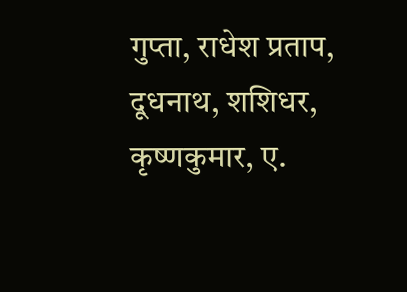गुप्ता, राधेश प्रताप, दूधनाथ, शशिधर, कृष्णकुमार, ए.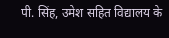पी. सिंह, उमेश सहित विद्यालय के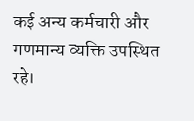कई अन्य कर्मचारी और गणमान्य व्यक्ति उपस्थित रहे।